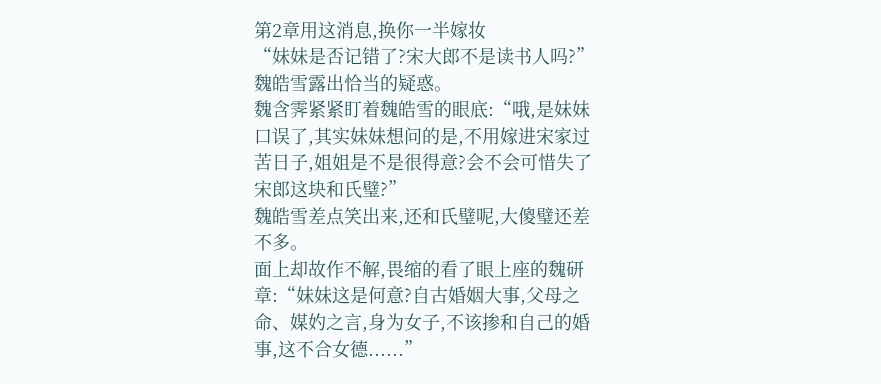第2章用这消息,换你一半嫁妆
“妹妹是否记错了?宋大郎不是读书人吗?”魏皓雪露出恰当的疑惑。
魏含霁紧紧盯着魏皓雪的眼底:“哦,是妹妹口误了,其实妹妹想问的是,不用嫁进宋家过苦日子,姐姐是不是很得意?会不会可惜失了宋郎这块和氏璧?”
魏皓雪差点笑出来,还和氏璧呢,大傻璧还差不多。
面上却故作不解,畏缩的看了眼上座的魏研章:“妹妹这是何意?自古婚姻大事,父母之命、媒妁之言,身为女子,不该掺和自己的婚事,这不合女德......”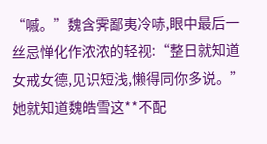“嘁。”魏含霁鄙夷冷哧,眼中最后一丝忌惮化作浓浓的轻视:“整日就知道女戒女德,见识短浅,懒得同你多说。”
她就知道魏皓雪这**不配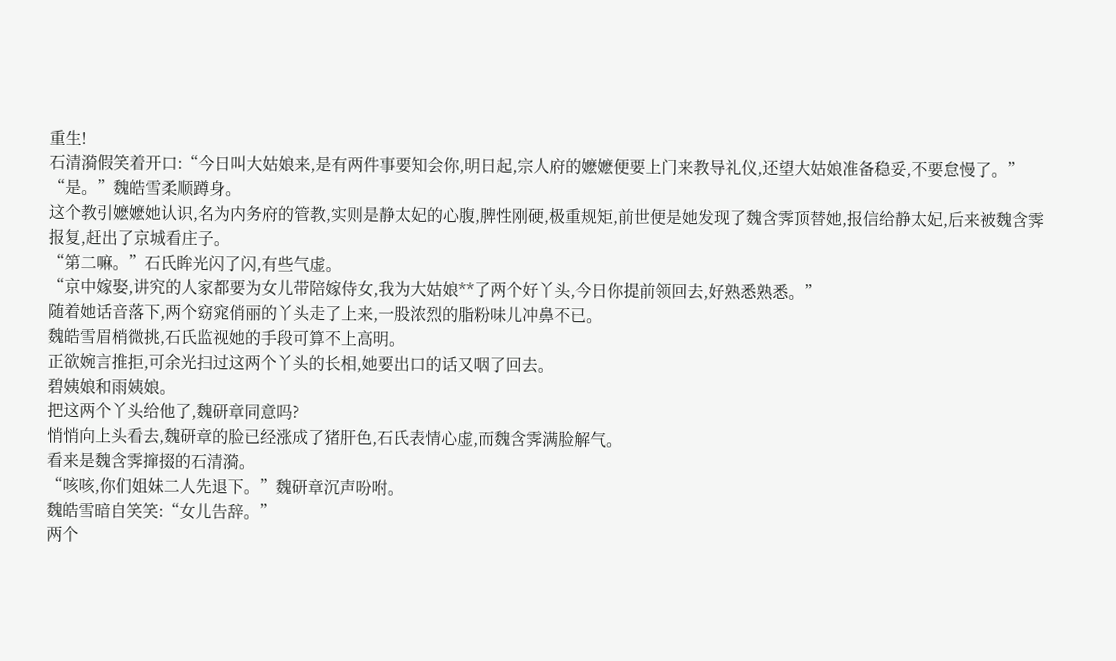重生!
石清漪假笑着开口:“今日叫大姑娘来,是有两件事要知会你,明日起,宗人府的嬷嬷便要上门来教导礼仪,还望大姑娘准备稳妥,不要怠慢了。”
“是。”魏皓雪柔顺蹲身。
这个教引嬷嬷她认识,名为内务府的管教,实则是静太妃的心腹,脾性刚硬,极重规矩,前世便是她发现了魏含霁顶替她,报信给静太妃,后来被魏含霁报复,赶出了京城看庄子。
“第二嘛。”石氏眸光闪了闪,有些气虚。
“京中嫁娶,讲究的人家都要为女儿带陪嫁侍女,我为大姑娘**了两个好丫头,今日你提前领回去,好熟悉熟悉。”
随着她话音落下,两个窈窕俏丽的丫头走了上来,一股浓烈的脂粉味儿冲鼻不已。
魏皓雪眉梢微挑,石氏监视她的手段可算不上高明。
正欲婉言推拒,可余光扫过这两个丫头的长相,她要出口的话又咽了回去。
碧姨娘和雨姨娘。
把这两个丫头给他了,魏研章同意吗?
悄悄向上头看去,魏研章的脸已经涨成了猪肝色,石氏表情心虚,而魏含霁满脸解气。
看来是魏含霁撺掇的石清漪。
“咳咳,你们姐妹二人先退下。”魏研章沉声吩咐。
魏皓雪暗自笑笑:“女儿告辞。”
两个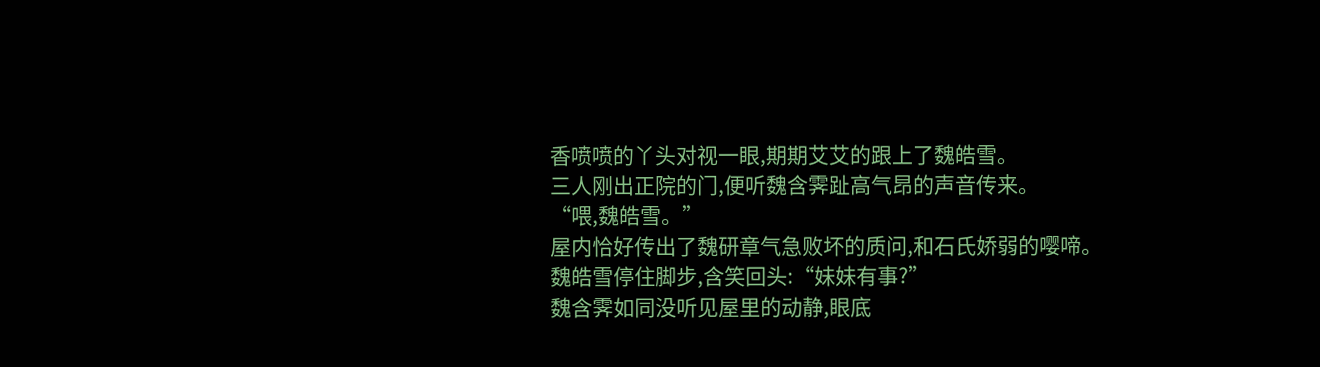香喷喷的丫头对视一眼,期期艾艾的跟上了魏皓雪。
三人刚出正院的门,便听魏含霁趾高气昂的声音传来。
“喂,魏皓雪。”
屋内恰好传出了魏研章气急败坏的质问,和石氏娇弱的嘤啼。
魏皓雪停住脚步,含笑回头:“妹妹有事?”
魏含霁如同没听见屋里的动静,眼底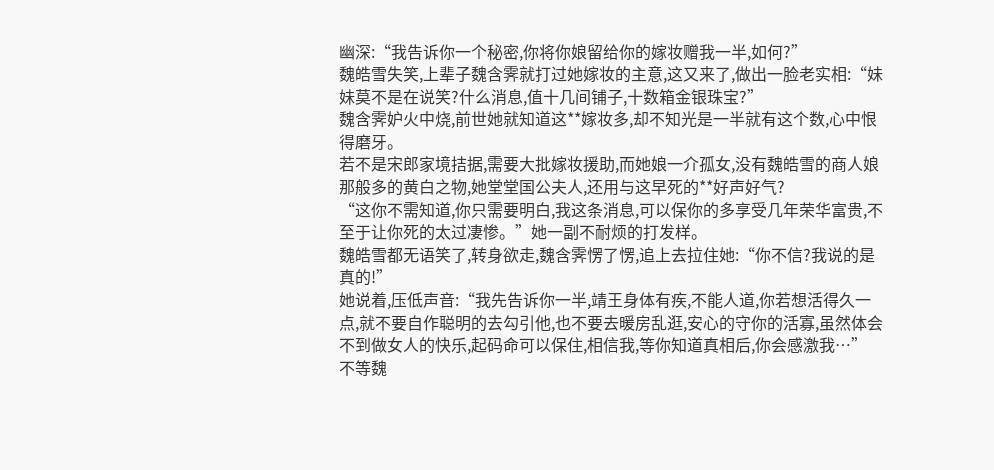幽深:“我告诉你一个秘密,你将你娘留给你的嫁妆赠我一半,如何?”
魏皓雪失笑,上辈子魏含霁就打过她嫁妆的主意,这又来了,做出一脸老实相:“妹妹莫不是在说笑?什么消息,值十几间铺子,十数箱金银珠宝?”
魏含霁妒火中烧,前世她就知道这**嫁妆多,却不知光是一半就有这个数,心中恨得磨牙。
若不是宋郎家境拮据,需要大批嫁妆援助,而她娘一介孤女,没有魏皓雪的商人娘那般多的黄白之物,她堂堂国公夫人,还用与这早死的**好声好气?
“这你不需知道,你只需要明白,我这条消息,可以保你的多享受几年荣华富贵,不至于让你死的太过凄惨。”她一副不耐烦的打发样。
魏皓雪都无语笑了,转身欲走,魏含霁愣了愣,追上去拉住她:“你不信?我说的是真的!”
她说着,压低声音:“我先告诉你一半,靖王身体有疾,不能人道,你若想活得久一点,就不要自作聪明的去勾引他,也不要去暖房乱逛,安心的守你的活寡,虽然体会不到做女人的快乐,起码命可以保住,相信我,等你知道真相后,你会感激我…”
不等魏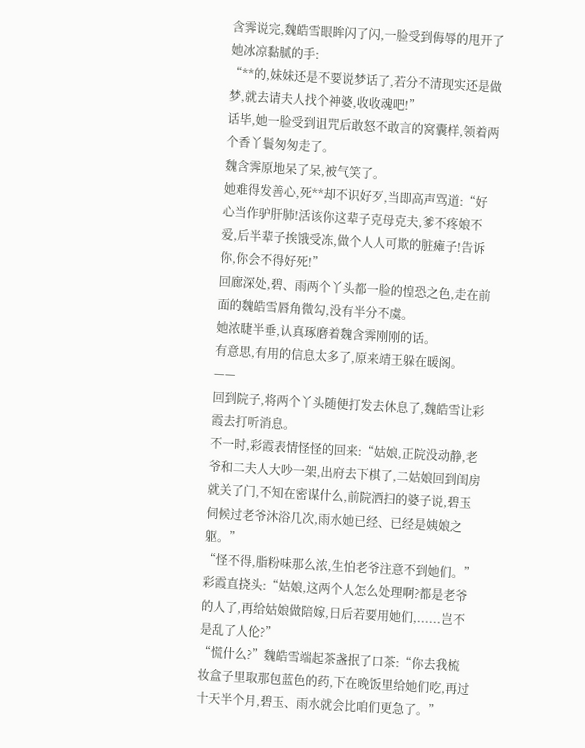含霁说完,魏皓雪眼眸闪了闪,一脸受到侮辱的甩开了她冰凉黏腻的手:
“**的,妹妹还是不要说梦话了,若分不清现实还是做梦,就去请夫人找个神婆,收收魂吧!”
话毕,她一脸受到诅咒后敢怒不敢言的窝囊样,领着两个香丫鬟匆匆走了。
魏含霁原地呆了呆,被气笑了。
她难得发善心,死**却不识好歹,当即高声骂道:“好心当作驴肝肺!活该你这辈子克母克夫,爹不疼娘不爱,后半辈子挨饿受冻,做个人人可欺的脏瘫子!告诉你,你会不得好死!”
回廊深处,碧、雨两个丫头都一脸的惶恐之色,走在前面的魏皓雪唇角微勾,没有半分不虞。
她浓睫半垂,认真琢磨着魏含霁刚刚的话。
有意思,有用的信息太多了,原来靖王躲在暖阁。
——
回到院子,将两个丫头随便打发去休息了,魏皓雪让彩霞去打听消息。
不一时,彩霞表情怪怪的回来:“姑娘,正院没动静,老爷和二夫人大吵一架,出府去下棋了,二姑娘回到闺房就关了门,不知在密谋什么,前院洒扫的婆子说,碧玉伺候过老爷沐浴几次,雨水她已经、已经是姨娘之躯。”
“怪不得,脂粉味那么浓,生怕老爷注意不到她们。”
彩霞直挠头:“姑娘,这两个人怎么处理啊?都是老爷的人了,再给姑娘做陪嫁,日后若要用她们,......岂不是乱了人伦?”
“慌什么?”魏皓雪端起茶盏抿了口茶:“你去我梳妆盒子里取那包蓝色的药,下在晚饭里给她们吃,再过十天半个月,碧玉、雨水就会比咱们更急了。”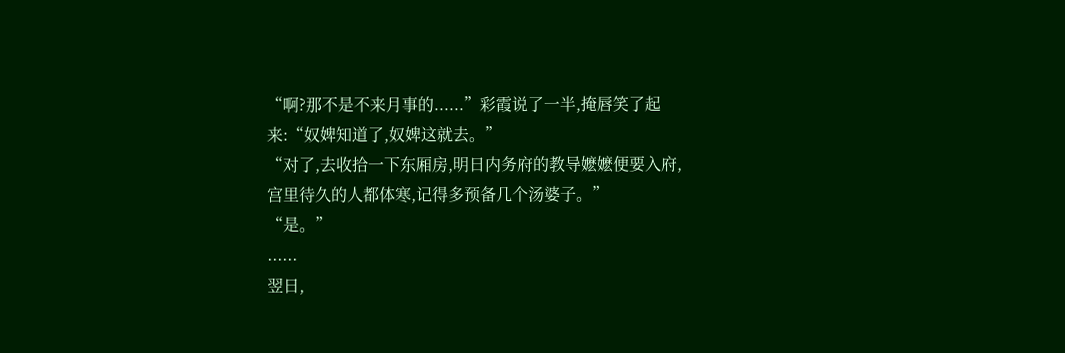“啊?那不是不来月事的......”彩霞说了一半,掩唇笑了起来:“奴婢知道了,奴婢这就去。”
“对了,去收拾一下东厢房,明日内务府的教导嬷嬷便要入府,宫里待久的人都体寒,记得多预备几个汤婆子。”
“是。”
......
翌日,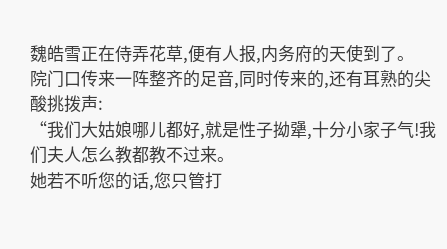魏皓雪正在侍弄花草,便有人报,内务府的天使到了。
院门口传来一阵整齐的足音,同时传来的,还有耳熟的尖酸挑拨声:
“我们大姑娘哪儿都好,就是性子拗犟,十分小家子气!我们夫人怎么教都教不过来。
她若不听您的话,您只管打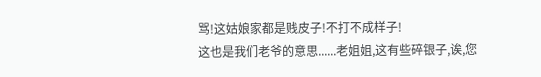骂!这姑娘家都是贱皮子!不打不成样子!
这也是我们老爷的意思......老姐姐,这有些碎银子,诶,您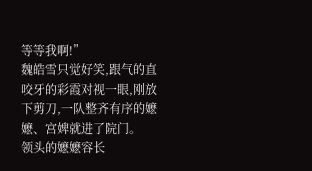等等我啊!”
魏皓雪只觉好笑,跟气的直咬牙的彩霞对视一眼,刚放下剪刀,一队整齐有序的嬷嬷、宫婢就进了院门。
领头的嬷嬷容长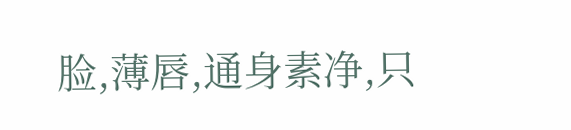脸,薄唇,通身素净,只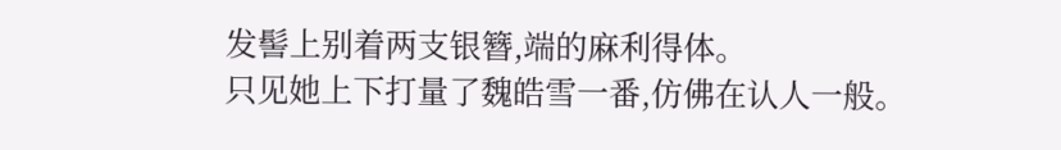发髻上别着两支银簪,端的麻利得体。
只见她上下打量了魏皓雪一番,仿佛在认人一般。